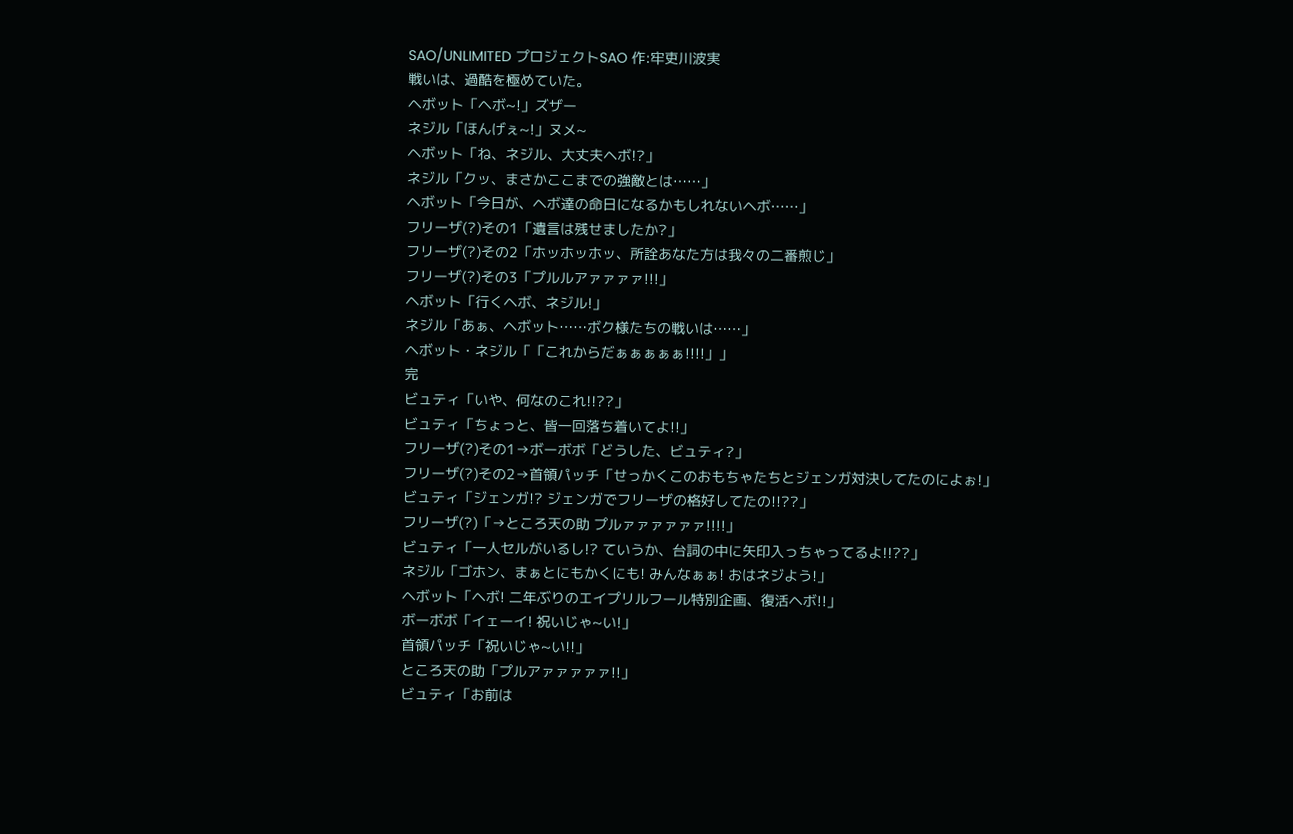SAO/UNLIMITED プロジェクトSAO 作:牢吏川波実
戦いは、過酷を極めていた。
ヘボット「ヘボ~!」ズザー
ネジル「ほんげぇ~!」ヌメ~
ヘボット「ね、ネジル、大丈夫ヘボ!?」
ネジル「クッ、まさかここまでの強敵とは……」
ヘボット「今日が、ヘボ達の命日になるかもしれないヘボ……」
フリーザ(?)その1「遺言は残せましたか?」
フリーザ(?)その2「ホッホッホッ、所詮あなた方は我々の二番煎じ」
フリーザ(?)その3「プルルアァァァァ!!!」
ヘボット「行くヘボ、ネジル!」
ネジル「あぁ、ヘボット……ボク様たちの戦いは……」
ヘボット・ネジル「「これからだぁぁぁぁぁ!!!!」」
完
ビュティ「いや、何なのこれ!!??」
ビュティ「ちょっと、皆一回落ち着いてよ!!」
フリーザ(?)その1→ボーボボ「どうした、ビュティ?」
フリーザ(?)その2→首領パッチ「せっかくこのおもちゃたちとジェンガ対決してたのによぉ!」
ビュティ「ジェンガ!? ジェンガでフリーザの格好してたの!!??」
フリーザ(?)「→ところ天の助 プルァァァァァァ!!!!」
ビュティ「一人セルがいるし!? ていうか、台詞の中に矢印入っちゃってるよ!!??」
ネジル「ゴホン、まぁとにもかくにも! みんなぁぁ! おはネジよう!」
ヘボット「ヘボ! 二年ぶりのエイプリルフール特別企画、復活ヘボ!!」
ボーボボ「イェーイ! 祝いじゃ~い!」
首領パッチ「祝いじゃ~い!!」
ところ天の助「プルアァァァァァ!!」
ビュティ「お前は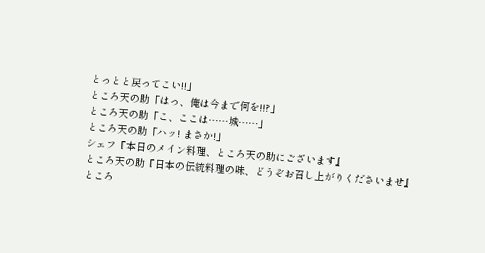とっとと戻ってこい!!」
ところ天の助「はっ、俺は今まで何を!!?」
ところ天の助「こ、ここは……城……」
ところ天の助「ハッ! まさか!」
シェフ『本日のメイン料理、ところ天の助にございます』
ところ天の助『日本の伝統料理の味、どうぞお召し上がりくださいませ』
ところ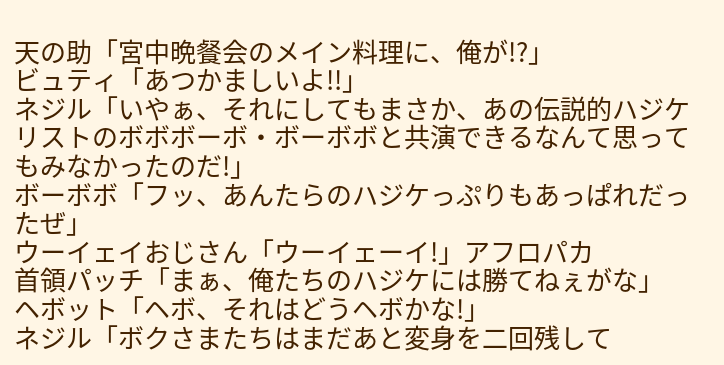天の助「宮中晩餐会のメイン料理に、俺が!?」
ビュティ「あつかましいよ!!」
ネジル「いやぁ、それにしてもまさか、あの伝説的ハジケリストのボボボーボ・ボーボボと共演できるなんて思ってもみなかったのだ!」
ボーボボ「フッ、あんたらのハジケっぷりもあっぱれだったぜ」
ウーイェイおじさん「ウーイェーイ!」アフロパカ
首領パッチ「まぁ、俺たちのハジケには勝てねぇがな」
ヘボット「ヘボ、それはどうヘボかな!」
ネジル「ボクさまたちはまだあと変身を二回残して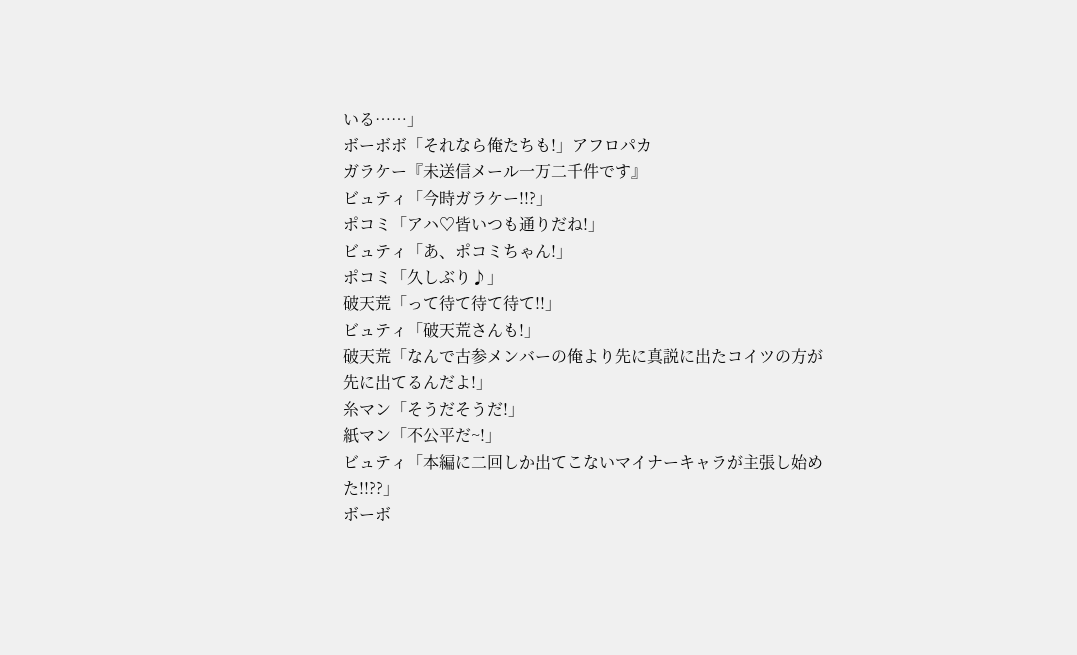いる……」
ボーボボ「それなら俺たちも!」アフロパカ
ガラケー『未送信メール一万二千件です』
ビュティ「今時ガラケー!!?」
ポコミ「アハ♡皆いつも通りだね!」
ビュティ「あ、ポコミちゃん!」
ポコミ「久しぶり♪」
破天荒「って待て待て待て!!」
ビュティ「破天荒さんも!」
破天荒「なんで古参メンバーの俺より先に真説に出たコイツの方が先に出てるんだよ!」
糸マン「そうだそうだ!」
紙マン「不公平だ~!」
ビュティ「本編に二回しか出てこないマイナーキャラが主張し始めた!!??」
ボーボ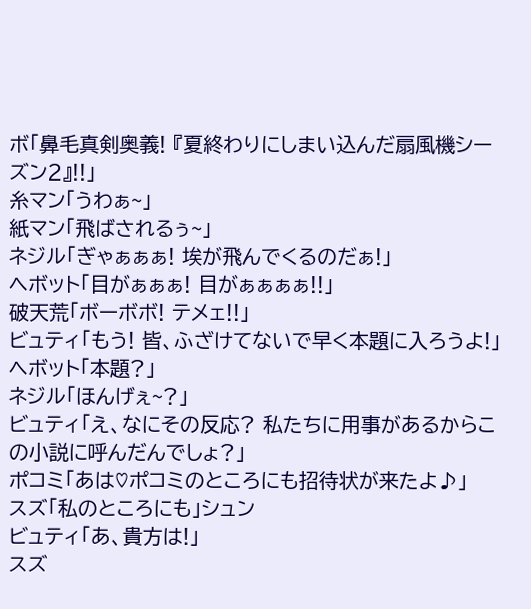ボ「鼻毛真剣奥義! 『夏終わりにしまい込んだ扇風機シーズン2』!!」
糸マン「うわぁ~」
紙マン「飛ばされるぅ~」
ネジル「ぎゃぁぁぁ! 埃が飛んでくるのだぁ!」
ヘボット「目がぁぁぁ! 目がぁぁぁぁ!!」
破天荒「ボーボボ! テメェ!!」
ビュティ「もう! 皆、ふざけてないで早く本題に入ろうよ!」
ヘボット「本題?」
ネジル「ほんげぇ~?」
ビュティ「え、なにその反応? 私たちに用事があるからこの小説に呼んだんでしょ?」
ポコミ「あは♡ポコミのところにも招待状が来たよ♪」
スズ「私のところにも」シュン
ビュティ「あ、貴方は!」
スズ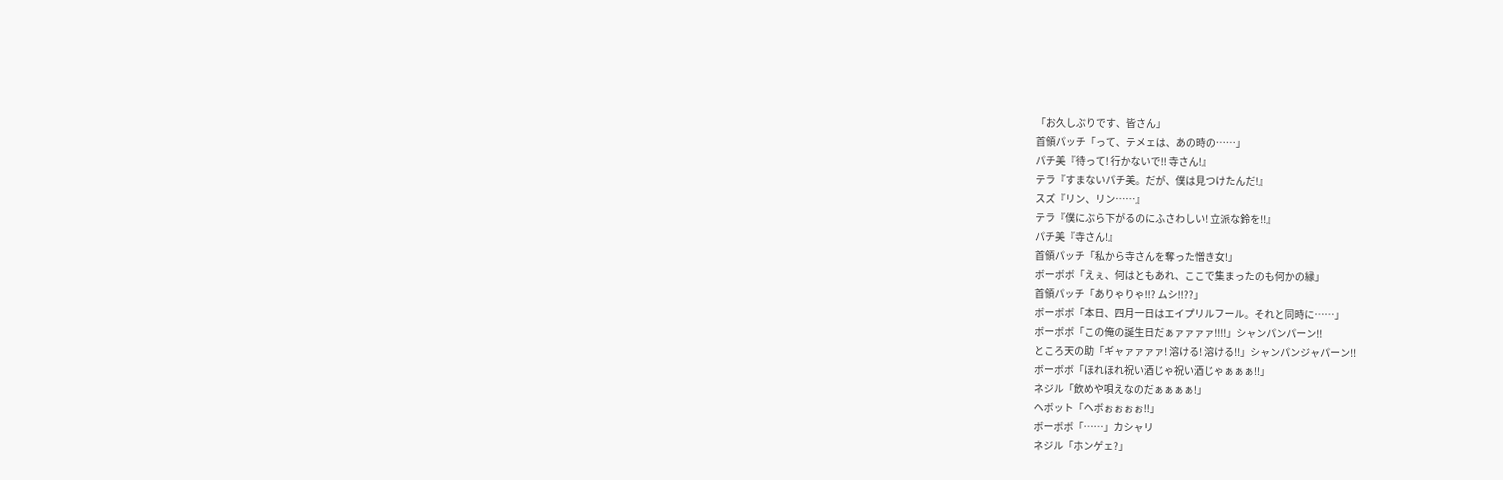「お久しぶりです、皆さん」
首領パッチ「って、テメェは、あの時の……」
パチ美『待って! 行かないで!! 寺さん!』
テラ『すまないパチ美。だが、僕は見つけたんだ!』
スズ『リン、リン……』
テラ『僕にぶら下がるのにふさわしい! 立派な鈴を!!』
パチ美『寺さん!』
首領パッチ「私から寺さんを奪った憎き女!」
ボーボボ「えぇ、何はともあれ、ここで集まったのも何かの縁」
首領パッチ「ありゃりゃ!!? ムシ!!??」
ボーボボ「本日、四月一日はエイプリルフール。それと同時に……」
ボーボボ「この俺の誕生日だぁァァァァ!!!!」シャンパンパーン!!
ところ天の助「ギャァァァァ! 溶ける! 溶ける!!」シャンパンジャパーン!!
ボーボボ「ほれほれ祝い酒じゃ祝い酒じゃぁぁぁ!!」
ネジル「飲めや唄えなのだぁぁぁぁ!」
ヘボット「ヘボぉぉぉぉ!!」
ボーボボ「……」カシャリ
ネジル「ホンゲェ?」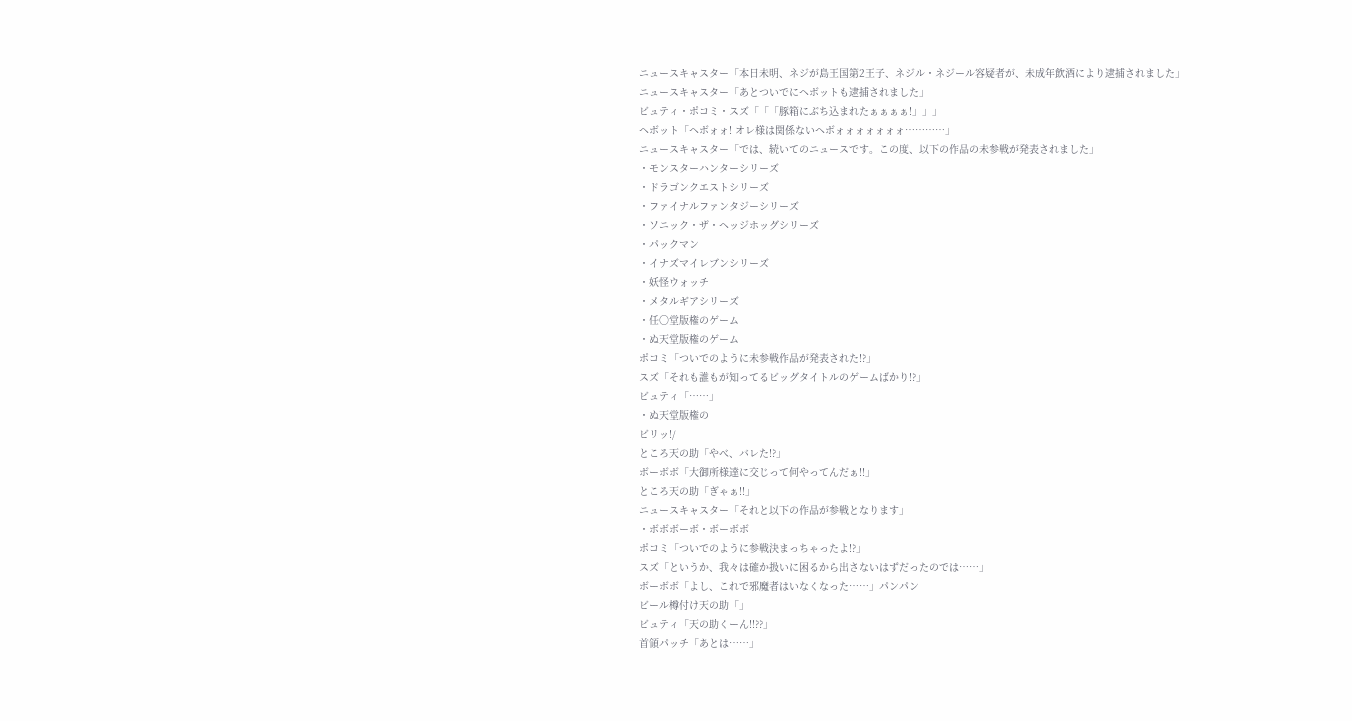ニュースキャスター「本日未明、ネジが島王国第2王子、ネジル・ネジール容疑者が、未成年飲酒により逮捕されました」
ニュースキャスター「あとついでにヘボットも逮捕されました」
ビュティ・ポコミ・スズ「「「豚箱にぶち込まれたぁぁぁぁ!」」」
ヘボット「ヘボォォ! オレ様は関係ないヘボォォォォォォォ…………」
ニュースキャスター「では、続いてのニュースです。この度、以下の作品の未参戦が発表されました」
・モンスターハンターシリーズ
・ドラゴンクエストシリーズ
・ファイナルファンタジーシリーズ
・ソニック・ザ・ヘッジホッグシリーズ
・パックマン
・イナズマイレブンシリーズ
・妖怪ウォッチ
・メタルギアシリーズ
・任〇堂版権のゲーム
・ぬ天堂版権のゲーム
ポコミ「ついでのように未参戦作品が発表された!?」
スズ「それも誰もが知ってるビッグタイトルのゲームばかり!?」
ビュティ「……」
・ぬ天堂版権の
ビリッ!/
ところ天の助「やべ、バレた!?」
ボーボボ「大御所様達に交じって何やってんだぁ!!」
ところ天の助「ぎゃぁ!!」
ニュースキャスター「それと以下の作品が参戦となります」
・ボボボーボ・ボーボボ
ポコミ「ついでのように参戦決まっちゃったよ!?」
スズ「というか、我々は確か扱いに困るから出さないはずだったのでは……」
ボーボボ「よし、これで邪魔者はいなくなった……」パンパン
ビール樽付け天の助「」
ビュティ「天の助くーん!!??」
首領パッチ「あとは……」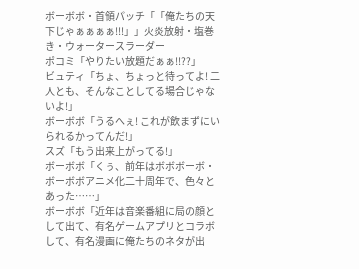ボーボボ・首領パッチ「「俺たちの天下じゃぁぁぁぁ!!!」」火炎放射・塩巻き・ウォータースラーダー
ポコミ「やりたい放題だぁぁ!!??」
ビュティ「ちょ、ちょっと待ってよ! 二人とも、そんなことしてる場合じゃないよ!」
ボーボボ「うるへぇ! これが飲まずにいられるかってんだ!」
スズ「もう出来上がってる!」
ボーボボ「くぅ、前年はボボボーボ・ボーボボアニメ化二十周年で、色々とあった……」
ボーボボ「近年は音楽番組に局の顔として出て、有名ゲームアプリとコラボして、有名漫画に俺たちのネタが出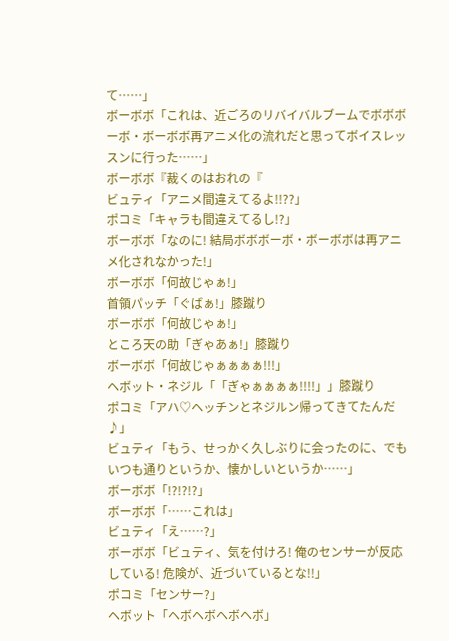て……」
ボーボボ「これは、近ごろのリバイバルブームでボボボーボ・ボーボボ再アニメ化の流れだと思ってボイスレッスンに行った……」
ボーボボ『裁くのはおれの『
ビュティ「アニメ間違えてるよ!!??」
ポコミ「キャラも間違えてるし!?」
ボーボボ「なのに! 結局ボボボーボ・ボーボボは再アニメ化されなかった!」
ボーボボ「何故じゃぁ!」
首領パッチ「ぐばぁ!」膝蹴り
ボーボボ「何故じゃぁ!」
ところ天の助「ぎゃあぁ!」膝蹴り
ボーボボ「何故じゃぁぁぁぁ!!!」
ヘボット・ネジル「「ぎゃぁぁぁぁ!!!!」」膝蹴り
ポコミ「アハ♡ヘッチンとネジルン帰ってきてたんだ♪」
ビュティ「もう、せっかく久しぶりに会ったのに、でもいつも通りというか、懐かしいというか……」
ボーボボ「!?!?!?」
ボーボボ「……これは」
ビュティ「え……?」
ボーボボ「ビュティ、気を付けろ! 俺のセンサーが反応している! 危険が、近づいているとな!!」
ポコミ「センサー?」
ヘボット「ヘボヘボヘボヘボ」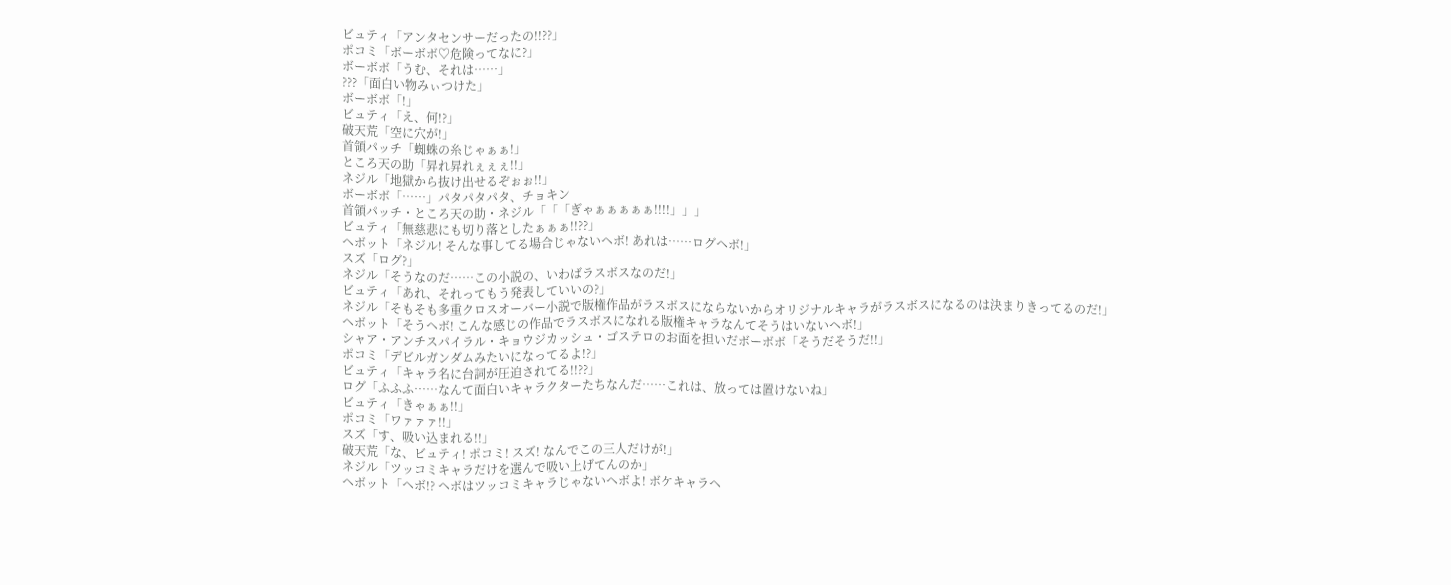ビュティ「アンタセンサーだったの!!??」
ポコミ「ボーボボ♡危険ってなに?」
ボーボボ「うむ、それは……」
???「面白い物みぃつけた」
ボーボボ「!」
ビュティ「え、何!?」
破天荒「空に穴が!」
首領パッチ「蜘蛛の糸じゃぁぁ!」
ところ天の助「昇れ昇れぇぇぇ!!」
ネジル「地獄から抜け出せるぞぉぉ!!」
ボーボボ「……」パタパタパタ、チョキン
首領パッチ・ところ天の助・ネジル「「「ぎゃぁぁぁぁぁ!!!!」」」
ビュティ「無慈悲にも切り落としたぁぁぁ!!??」
ヘボット「ネジル! そんな事してる場合じゃないヘボ! あれは……ログヘボ!」
スズ「ログ?」
ネジル「そうなのだ……この小説の、いわばラスボスなのだ!」
ビュティ「あれ、それってもう発表していいの?」
ネジル「そもそも多重クロスオーバー小説で版権作品がラスボスにならないからオリジナルキャラがラスボスになるのは決まりきってるのだ!」
ヘボット「そうヘボ! こんな感じの作品でラスボスになれる版権キャラなんてそうはいないヘボ!」
シャア・アンチスパイラル・キョウジカッシュ・ゴステロのお面を担いだボーボボ「そうだそうだ!!」
ポコミ「デビルガンダムみたいになってるよ!?」
ビュティ「キャラ名に台詞が圧迫されてる!!??」
ログ「ふふふ……なんて面白いキャラクターたちなんだ……これは、放っては置けないね」
ビュティ「きゃぁぁ!!」
ポコミ「ワァァァ!!」
スズ「す、吸い込まれる!!」
破天荒「な、ビュティ! ポコミ! スズ! なんでこの三人だけが!」
ネジル「ツッコミキャラだけを選んで吸い上げてんのか」
ヘボット「ヘボ!? ヘボはツッコミキャラじゃないヘボよ! ボケキャラヘ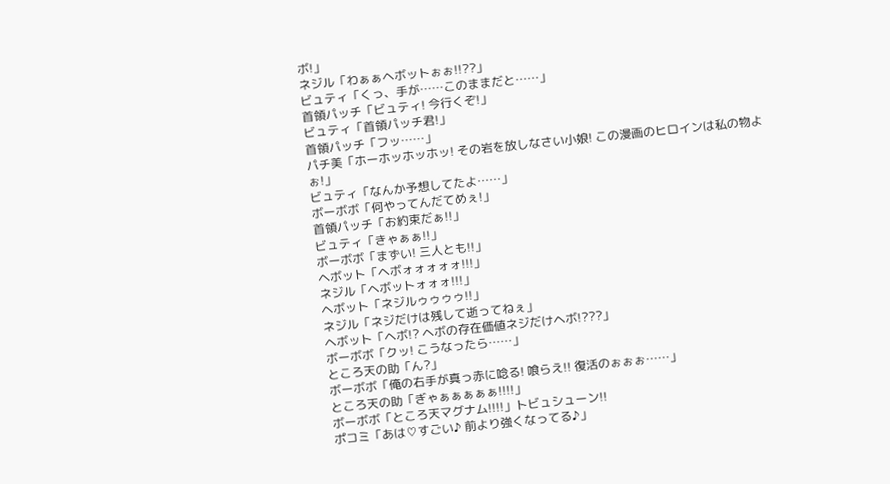ボ!」
ネジル「わぁぁヘボットぉぉ!!??」
ビュティ「くっ、手が……このままだと……」
首領パッチ「ビュティ! 今行くぞ!」
ビュティ「首領パッチ君!」
首領パッチ「フッ……」
パチ美「ホーホッホッホッ! その岩を放しなさい小娘! この漫画のヒロインは私の物よぉ!」
ビュティ「なんか予想してたよ……」
ボーボボ「何やってんだてめぇ!」
首領パッチ「お約束だぁ!!」
ビュティ「きゃぁぁ!!」
ボーボボ「まずい! 三人とも!!」
ヘボット「ヘボォォォォォ!!!」
ネジル「ヘボットォォォ!!!」
ヘボット「ネジルゥゥゥゥ!!」
ネジル「ネジだけは残して逝ってねぇ」
ヘボット「ヘボ!? ヘボの存在価値ネジだけヘボ!???」
ボーボボ「クッ! こうなったら……」
ところ天の助「ん?」
ボーボボ「俺の右手が真っ赤に唸る! 喰らえ!! 復活のぉぉぉ……」
ところ天の助「ぎゃぁぁぁぁぁ!!!!」
ボーボボ「ところ天マグナム!!!!」トビュシューン!!
ポコミ「あは♡すごい♪ 前より強くなってる♪」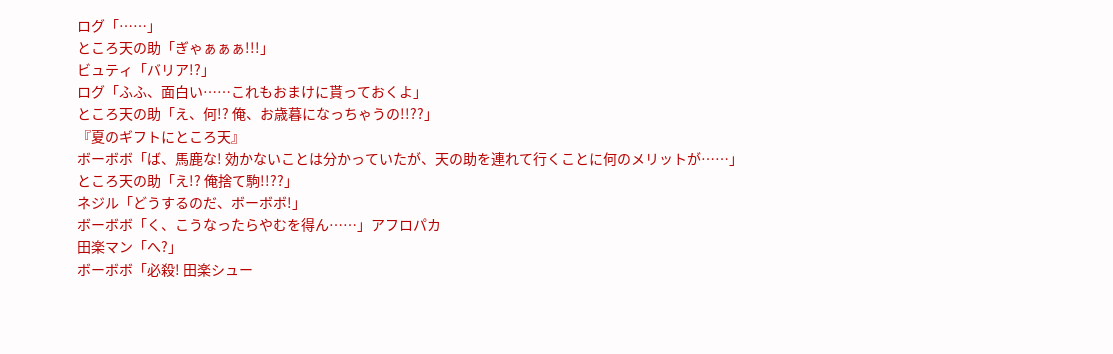ログ「……」
ところ天の助「ぎゃぁぁぁ!!!」
ビュティ「バリア!?」
ログ「ふふ、面白い……これもおまけに貰っておくよ」
ところ天の助「え、何!? 俺、お歳暮になっちゃうの!!??」
『夏のギフトにところ天』
ボーボボ「ば、馬鹿な! 効かないことは分かっていたが、天の助を連れて行くことに何のメリットが……」
ところ天の助「え!? 俺捨て駒!!??」
ネジル「どうするのだ、ボーボボ!」
ボーボボ「く、こうなったらやむを得ん……」アフロパカ
田楽マン「へ?」
ボーボボ「必殺! 田楽シュー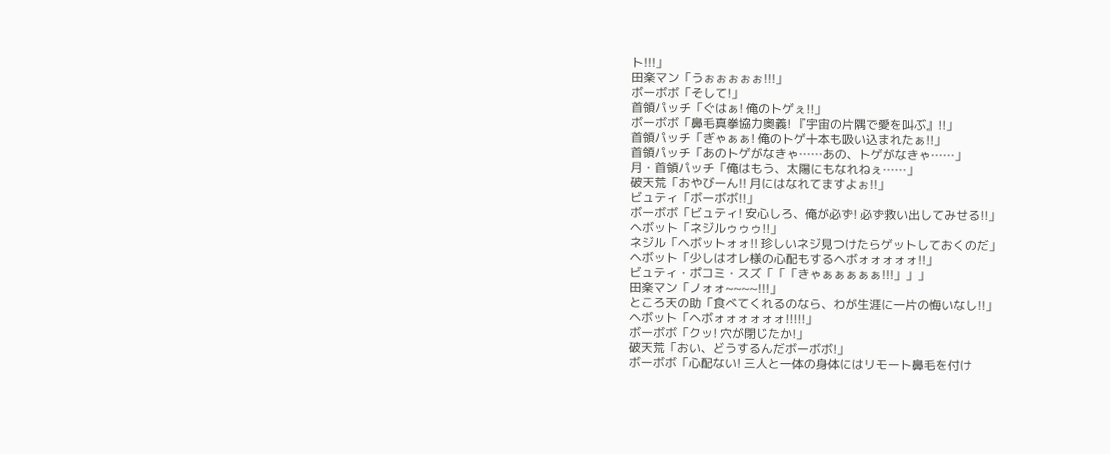ト!!!」
田楽マン「うぉぉぉぉぉ!!!」
ボーボボ「そして!」
首領パッチ「ぐはぁ! 俺のトゲぇ!!」
ボーボボ「鼻毛真拳協力奥義! 『宇宙の片隅で愛を叫ぶ』!!」
首領パッチ「ぎゃぁぁ! 俺のトゲ十本も吸い込まれたぁ!!」
首領パッチ「あのトゲがなきゃ……あの、トゲがなきゃ……」
月・首領パッチ「俺はもう、太陽にもなれねぇ……」
破天荒「おやびーん!! 月にはなれてますよぉ!!」
ビュティ「ボーボボ!!」
ボーボボ「ビュティ! 安心しろ、俺が必ず! 必ず救い出してみせる!!」
ヘボット「ネジルゥゥゥ!!」
ネジル「ヘボットォォ!! 珍しいネジ見つけたらゲットしておくのだ」
ヘボット「少しはオレ様の心配もするヘボォォォォォ!!」
ビュティ・ポコミ・スズ「「「きゃぁぁぁぁぁ!!!」」」
田楽マン「ノォォ~~~~!!!」
ところ天の助「食べてくれるのなら、わが生涯に一片の悔いなし!!」
ヘボット「ヘボォォォォォォ!!!!!」
ボーボボ「クッ! 穴が閉じたか!」
破天荒「おい、どうするんだボーボボ!」
ボーボボ「心配ない! 三人と一体の身体にはリモート鼻毛を付け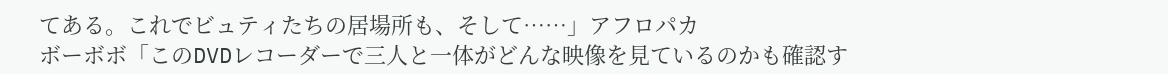てある。これでビュティたちの居場所も、そして……」アフロパカ
ボーボボ「このDVDレコーダーで三人と一体がどんな映像を見ているのかも確認す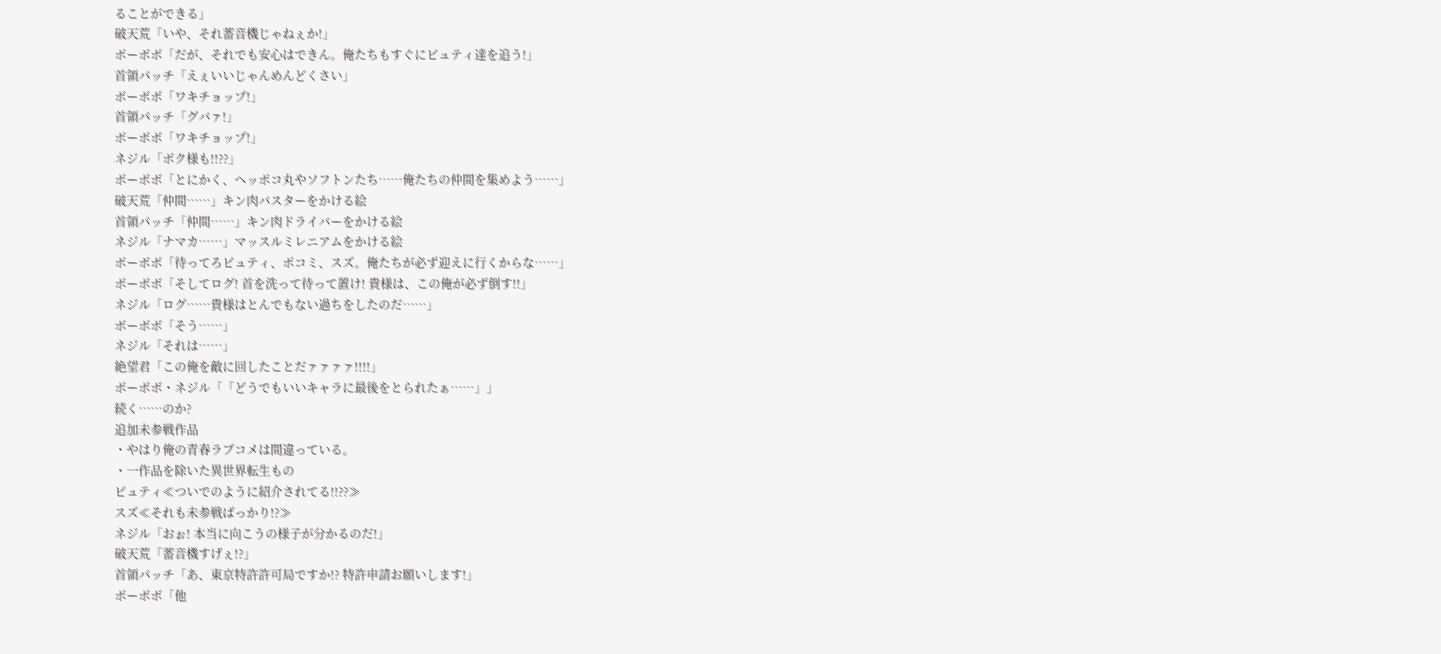ることができる」
破天荒「いや、それ蓄音機じゃねぇか!」
ボーボボ「だが、それでも安心はできん。俺たちもすぐにビュティ達を追う!」
首領パッチ「えぇいいじゃんめんどくさい」
ボーボボ「ワキチョップ!」
首領パッチ「グバァ!」
ボーボボ「ワキチョップ!」
ネジル「ボク様も!!??」
ボーボボ「とにかく、ヘッポコ丸やソフトンたち……俺たちの仲間を集めよう……」
破天荒「仲間……」キン肉バスターをかける絵
首領パッチ「仲間……」キン肉ドライバーをかける絵
ネジル「ナマカ……」マッスルミレニアムをかける絵
ボーボボ「待ってろビュティ、ポコミ、スズ。俺たちが必ず迎えに行くからな……」
ボーボボ「そしてログ! 首を洗って待って置け! 貴様は、この俺が必ず倒す!!」
ネジル「ログ……貴様はとんでもない過ちをしたのだ……」
ボーボボ「そう……」
ネジル「それは……」
絶望君「この俺を敵に回したことだァァァァ!!!!」
ボーボボ・ネジル「「どうでもいいキャラに最後をとられたぁ……」」
続く……のか?
追加未参戦作品
・やはり俺の青春ラブコメは間違っている。
・一作品を除いた異世界転生もの
ビュティ≪ついでのように紹介されてる!!??≫
スズ≪それも未参戦ばっかり!?≫
ネジル「おぉ! 本当に向こうの様子が分かるのだ!」
破天荒「蓄音機すげぇ!?」
首領パッチ「あ、東京特許許可局ですか!? 特許申請お願いします!」
ボーボボ「他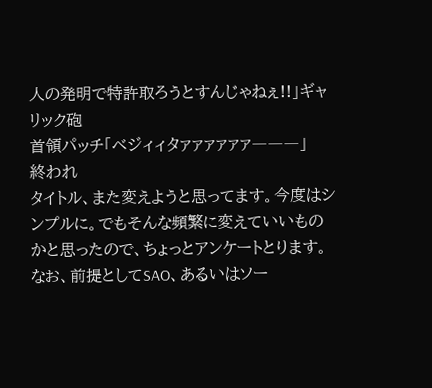人の発明で特許取ろうとすんじゃねぇ!!」ギャリック砲
首領パッチ「ベジィィタァァァァァァ―――」
終われ
タイトル、また変えようと思ってます。今度はシンプルに。でもそんな頻繁に変えていいものかと思ったので、ちょっとアンケートとります。なお、前提としてSAO、あるいはソー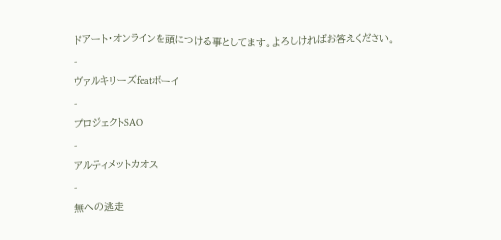ドアート・オンラインを頭につける事としてます。よろしければお答えください。
-
ヴァルキリーズfeatボーイ
-
プロジェクトSAO
-
アルティメットカオス
-
無への逃走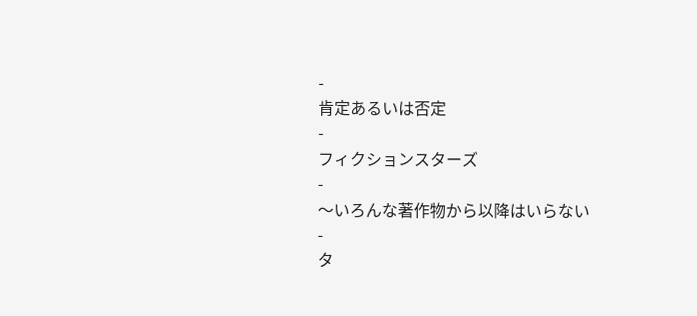-
肯定あるいは否定
-
フィクションスターズ
-
〜いろんな著作物から以降はいらない
-
タ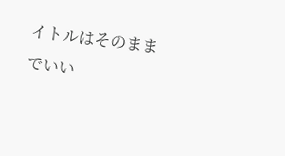イトルはそのままでいい